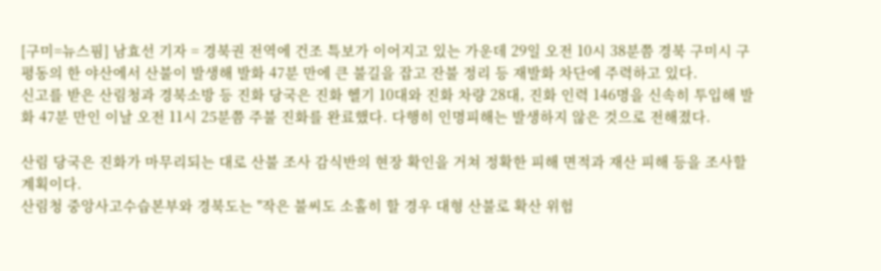[구미=뉴스핌] 남효선 기자 = 경북권 전역에 건조 특보가 이어지고 있는 가운데 29일 오전 10시 38분쯤 경북 구미시 구평동의 한 야산에서 산불이 발생해 발화 47분 만에 큰 불길을 잡고 잔불 정리 등 재발화 차단에 주력하고 있다.
신고를 받은 산림청과 경북소방 등 진화 당국은 진화 헬기 10대와 진화 차량 28대, 진화 인력 146명을 신속히 투입해 발화 47분 만인 이날 오전 11시 25분쯤 주불 진화를 완료했다. 다행히 인명피해는 발생하지 않은 것으로 전해졌다.

산림 당국은 진화가 마무리되는 대로 산불 조사 감식반의 현장 확인을 거쳐 정확한 피해 면적과 재산 피해 등을 조사할 계획이다.
산림청 중앙사고수습본부와 경북도는 "작은 불씨도 소홀히 할 경우 대형 산불로 확산 위험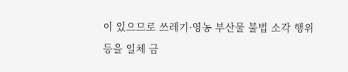이 있으므로 쓰레기·영농 부산물 불법 소각 행위 등을 일체 금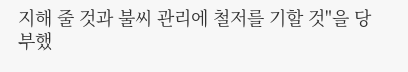지해 줄 것과 불씨 관리에 철저를 기할 것"을 당부했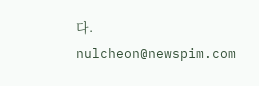다.
nulcheon@newspim.com